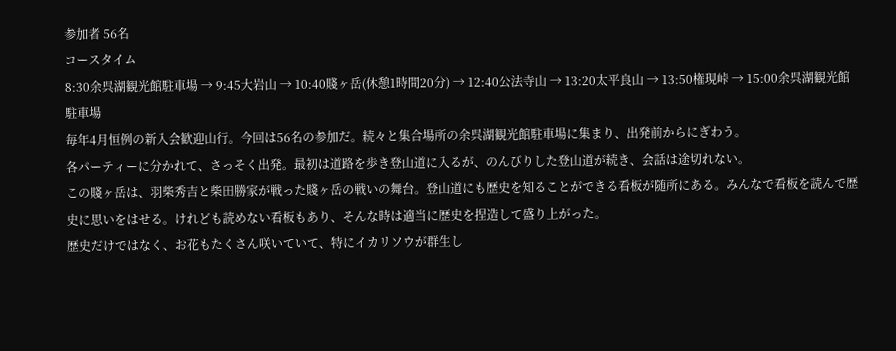参加者 56名
コースタイム
8:30余呉湖観光館駐車場 → 9:45大岩山 → 10:40賤ヶ岳(休憩1時間20分) → 12:40公法寺山 → 13:20太平良山 → 13:50権現峠 → 15:00余呉湖観光館駐車場
毎年4月恒例の新入会歓迎山行。今回は56名の参加だ。続々と集合場所の余呉湖観光館駐車場に集まり、出発前からにぎわう。
各パーティーに分かれて、さっそく出発。最初は道路を歩き登山道に入るが、のんびりした登山道が続き、会話は途切れない。
この賤ヶ岳は、羽柴秀吉と柴田勝家が戦った賤ヶ岳の戦いの舞台。登山道にも歴史を知ることができる看板が随所にある。みんなで看板を読んで歴史に思いをはせる。けれども読めない看板もあり、そんな時は適当に歴史を捏造して盛り上がった。
歴史だけではなく、お花もたくさん咲いていて、特にイカリソウが群生し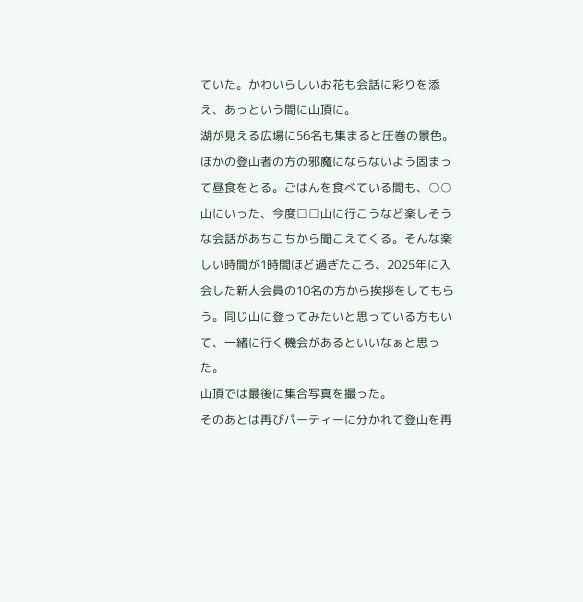ていた。かわいらしいお花も会話に彩りを添え、あっという間に山頂に。
湖が見える広場に56名も集まると圧巻の景色。ほかの登山者の方の邪魔にならないよう固まって昼食をとる。ごはんを食べている間も、○○山にいった、今度□□山に行こうなど楽しそうな会話があちこちから聞こえてくる。そんな楽しい時間が1時間ほど過ぎたころ、2025年に入会した新人会員の10名の方から挨拶をしてもらう。同じ山に登ってみたいと思っている方もいて、一緒に行く機会があるといいなぁと思った。
山頂では最後に集合写真を撮った。
そのあとは再びパーティーに分かれて登山を再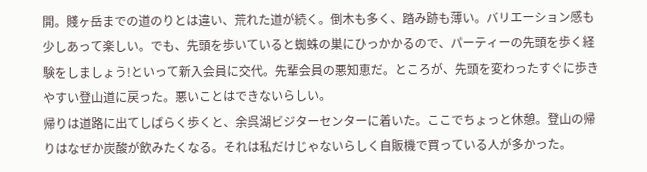開。賤ヶ岳までの道のりとは違い、荒れた道が続く。倒木も多く、踏み跡も薄い。バリエーション感も少しあって楽しい。でも、先頭を歩いていると蜘蛛の巣にひっかかるので、パーティーの先頭を歩く経験をしましょう!といって新入会員に交代。先輩会員の悪知恵だ。ところが、先頭を変わったすぐに歩きやすい登山道に戻った。悪いことはできないらしい。
帰りは道路に出てしばらく歩くと、余呉湖ビジターセンターに着いた。ここでちょっと休憩。登山の帰りはなぜか炭酸が飲みたくなる。それは私だけじゃないらしく自販機で買っている人が多かった。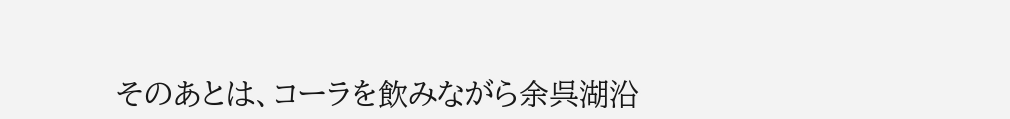そのあとは、コーラを飲みながら余呉湖沿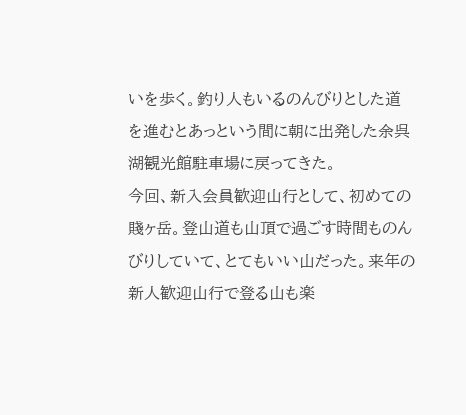いを歩く。釣り人もいるのんびりとした道を進むとあっという間に朝に出発した余呉湖観光館駐車場に戻ってきた。
今回、新入会員歓迎山行として、初めての賤ヶ岳。登山道も山頂で過ごす時間ものんびりしていて、とてもいい山だった。来年の新人歓迎山行で登る山も楽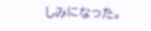しみになった。